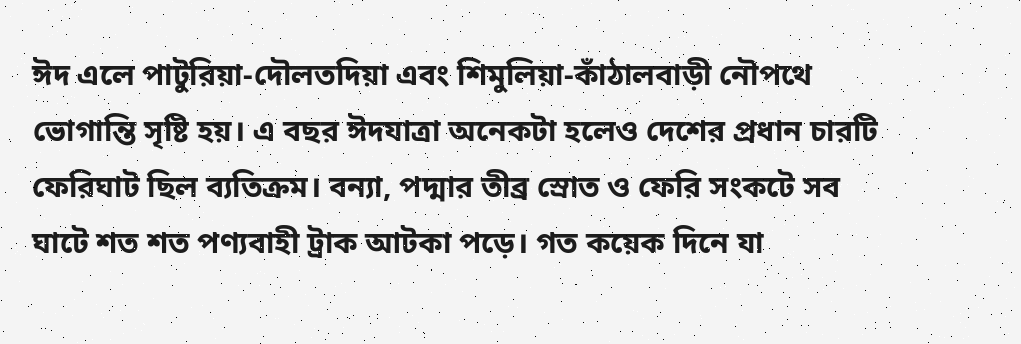ঈদ এলে পাটুরিয়া-দৌলতদিয়া এবং শিমুলিয়া-কাঁঠালবাড়ী নৌপথে ভোগান্তি সৃষ্টি হয়। এ বছর ঈদযাত্রা অনেকটা হলেও দেশের প্রধান চারটি ফেরিঘাট ছিল ব্যতিক্রম। বন্যা, পদ্মার তীব্র স্রোত ও ফেরি সংকটে সব ঘাটে শত শত পণ্যবাহী ট্রাক আটকা পড়ে। গত কয়েক দিনে যা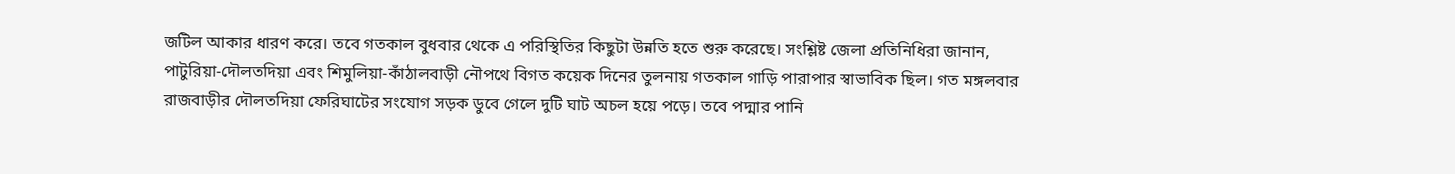জটিল আকার ধারণ করে। তবে গতকাল বুধবার থেকে এ পরিস্থিতির কিছুটা উন্নতি হতে শুরু করেছে। সংশ্লিষ্ট জেলা প্রতিনিধিরা জানান, পাটুরিয়া-দৌলতদিয়া এবং শিমুলিয়া-কাঁঠালবাড়ী নৌপথে বিগত কয়েক দিনের তুলনায় গতকাল গাড়ি পারাপার স্বাভাবিক ছিল। গত মঙ্গলবার রাজবাড়ীর দৌলতদিয়া ফেরিঘাটের সংযোগ সড়ক ডুবে গেলে দুটি ঘাট অচল হয়ে পড়ে। তবে পদ্মার পানি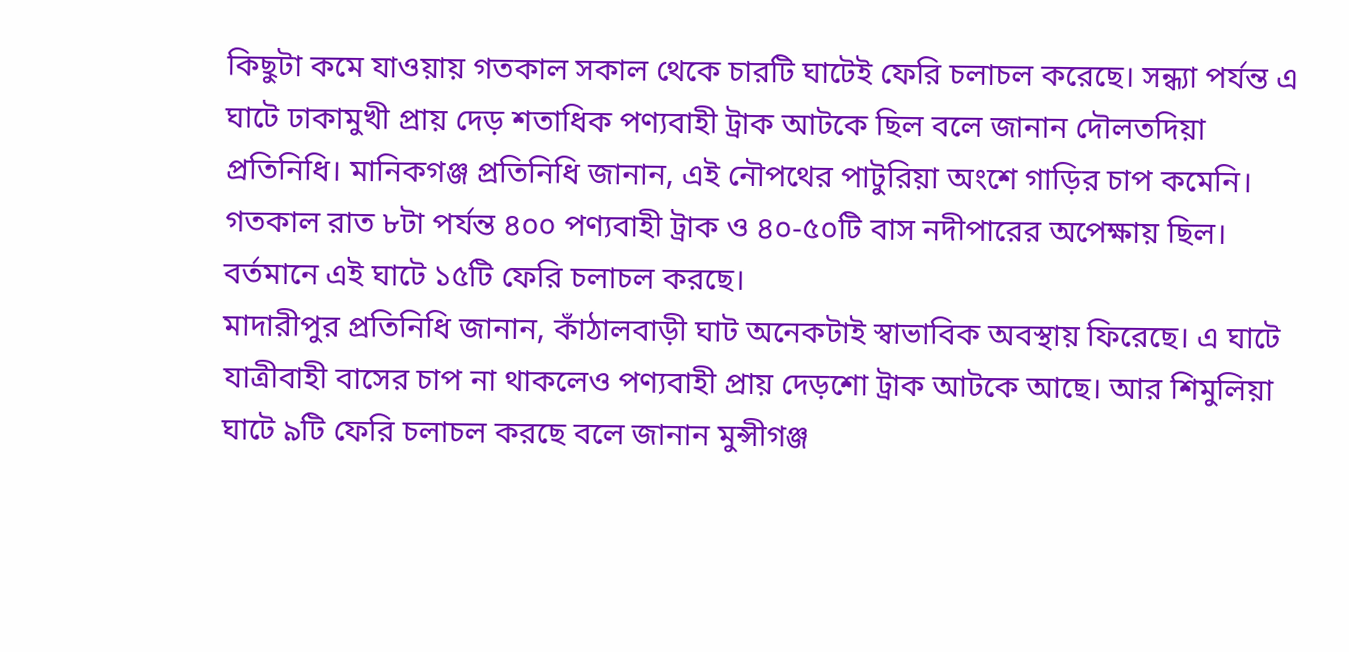কিছুটা কমে যাওয়ায় গতকাল সকাল থেকে চারটি ঘাটেই ফেরি চলাচল করেছে। সন্ধ্যা পর্যন্ত এ ঘাটে ঢাকামুখী প্রায় দেড় শতাধিক পণ্যবাহী ট্রাক আটকে ছিল বলে জানান দৌলতদিয়া প্রতিনিধি। মানিকগঞ্জ প্রতিনিধি জানান, এই নৌপথের পাটুরিয়া অংশে গাড়ির চাপ কমেনি। গতকাল রাত ৮টা পর্যন্ত ৪০০ পণ্যবাহী ট্রাক ও ৪০-৫০টি বাস নদীপারের অপেক্ষায় ছিল। বর্তমানে এই ঘাটে ১৫টি ফেরি চলাচল করছে।
মাদারীপুর প্রতিনিধি জানান, কাঁঠালবাড়ী ঘাট অনেকটাই স্বাভাবিক অবস্থায় ফিরেছে। এ ঘাটে যাত্রীবাহী বাসের চাপ না থাকলেও পণ্যবাহী প্রায় দেড়শো ট্রাক আটকে আছে। আর শিমুলিয়া ঘাটে ৯টি ফেরি চলাচল করছে বলে জানান মুন্সীগঞ্জ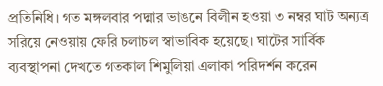প্রতিনিধি। গত মঙ্গলবার পদ্মার ভাঙনে বিলীন হওয়া ৩ নম্বর ঘাট অন্যত্র সরিয়ে নেওয়ায় ফেরি চলাচল স্বাভাবিক হয়েছে। ঘাটের সার্বিক ব্যবস্থাপনা দেখতে গতকাল শিমুলিয়া এলাকা পরিদর্শন করেন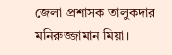জেলা প্রশাসক তালুকদার মনিরুজ্জামান মিয়া।